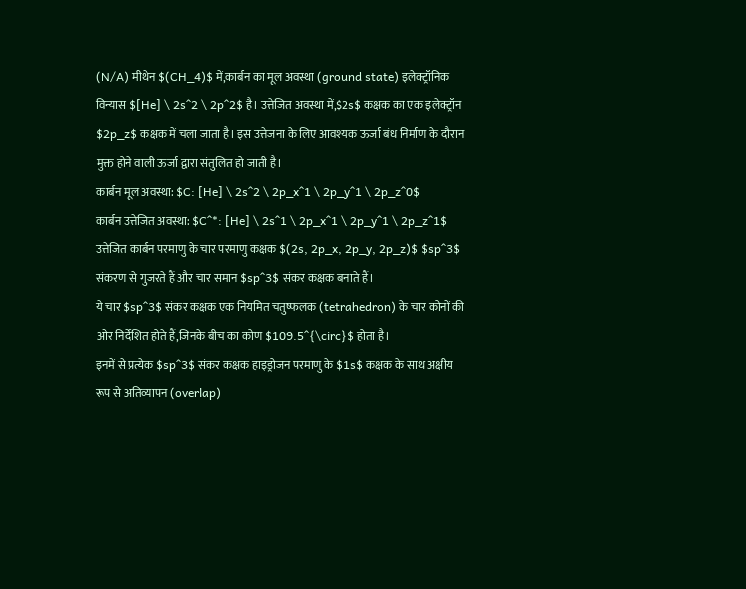(N/A) मीथेन $(CH_4)$ में,कार्बन का मूल अवस्था (ground state) इलेक्ट्रॉनिक विन्यास $[He] \ 2s^2 \ 2p^2$ है। उत्तेजित अवस्था में,$2s$ कक्षक का एक इलेक्ट्रॉन $2p_z$ कक्षक में चला जाता है। इस उत्तेजना के लिए आवश्यक ऊर्जा बंध निर्माण के दौरान मुक्त होने वाली ऊर्जा द्वारा संतुलित हो जाती है।
कार्बन मूल अवस्था: $C: [He] \ 2s^2 \ 2p_x^1 \ 2p_y^1 \ 2p_z^0$
कार्बन उत्तेजित अवस्था: $C^*: [He] \ 2s^1 \ 2p_x^1 \ 2p_y^1 \ 2p_z^1$
उत्तेजित कार्बन परमाणु के चार परमाणु कक्षक $(2s, 2p_x, 2p_y, 2p_z)$ $sp^3$ संकरण से गुजरते हैं और चार समान $sp^3$ संकर कक्षक बनाते हैं।
ये चार $sp^3$ संकर कक्षक एक नियमित चतुष्फलक (tetrahedron) के चार कोनों की ओर निर्देशित होते हैं,जिनके बीच का कोण $109.5^{\circ}$ होता है।
इनमें से प्रत्येक $sp^3$ संकर कक्षक हाइड्रोजन परमाणु के $1s$ कक्षक के साथ अक्षीय रूप से अतिव्यापन (overlap)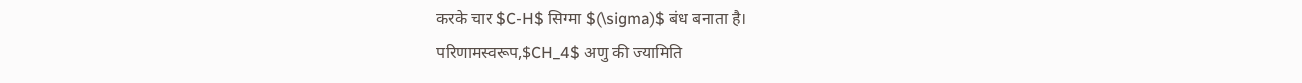करके चार $C-H$ सिग्मा $(\sigma)$ बंध बनाता है।
परिणामस्वरूप,$CH_4$ अणु की ज्यामिति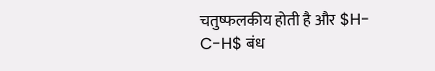चतुष्फलकीय होती है और $H-C-H$ बंध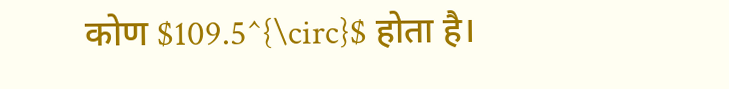कोण $109.5^{\circ}$ होता है।